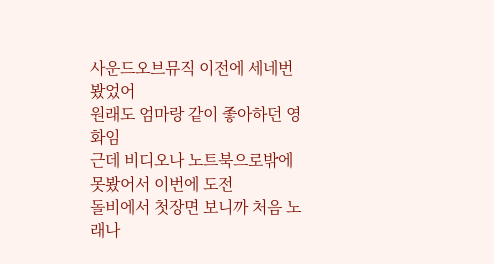사운드오브뮤직 이전에 세네번 봤었어
원래도 엄마랑 같이 좋아하던 영화임
근데 비디오나 노트북으로밖에 못봤어서 이번에 도전
돌비에서 첫장면 보니까 처음 노래나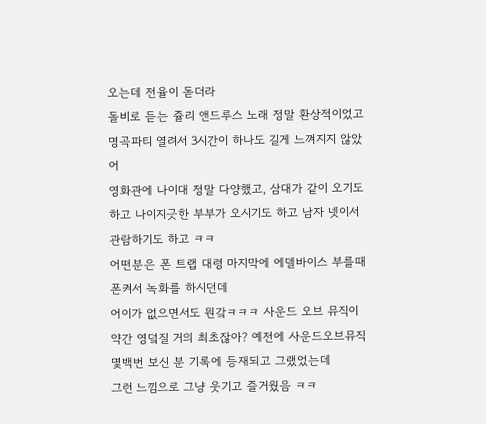오는데 전율이 돋더라
돌비로 듣는 쥴리 앤드루스 노래 정말 환상적이었고
명곡파티 열려서 3시간이 하나도 길게 느껴지지 않았어
영화관에 나이대 정말 다양했고, 삼대가 같이 오기도 하고 나이지긋한 부부가 오시기도 하고 남자 넷이서 관람하기도 하고 ㅋㅋ
어떤분은 폰 트랩 대령 마지막에 에델바이스 부를때 폰켜서 녹화를 하시던데
어이가 없으면서도 뭔갘ㅋㅋㅋ 사운드 오브 뮤직이 약간 영덬질 거의 최초잖아? 예전에 사운드오브뮤직 몇백번 보신 분 기록에 등재되고 그랬었는데
그런 느낌으로 그냥 웃기고 즐거웠음 ㅋㅋ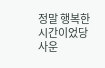정말 행복한 시간이었당
사운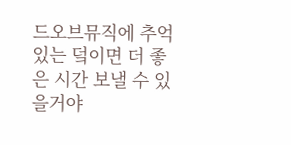드오브뮤직에 추억있는 덬이면 더 좋은 시간 보낼 수 있을거야